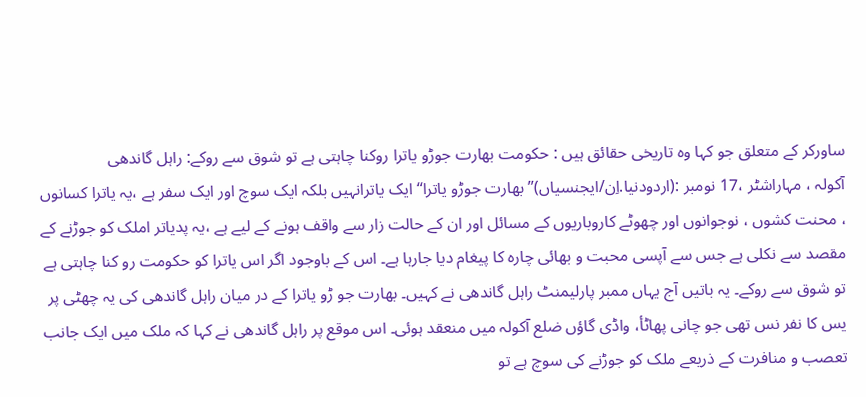ساورکر کے متعلق جو کہا وہ تاریخی حقائق ہیں : حکومت بھارت جوڑو یاترا روکنا چاہتی ہے تو شوق سے روکے: راہل گاندھی
آکولہ ، مہاراشٹر ،17 نومبر :(اردودنیا.اِن/ایجنسیاں)’’ بھارت جوڑو یاترا‘‘ ایک یاترانہیں بلکہ ایک سوچ اور ایک سفر ہے ،یہ یاترا کسانوں ، محنت کشوں ، نوجوانوں اور چھوٹے کاروباریوں کے مسائل اور ان کے حالت زار سے واقف ہونے کے لیے ہے ،یہ پدیاتر املک کو جوڑنے کے مقصد سے نکلی ہے جس سے آپسی محبت و بھائی چارہ کا پیغام دیا جارہا ہے۔ اس کے باوجود اگر اس یاترا کو حکومت رو کنا چاہتی ہے تو شوق سے روکے۔ یہ باتیں آج یہاں ممبر پارلیمنٹ راہل گاندھی نے کہیں۔ بھارت جو ڑو یاترا کے در میان راہل گاندھی کی یہ چھٹی پر یس کا نفر نس تھی جو چانی پھاٹأ، واڈی گاؤں ضلع آکولہ میں منعقد ہوئی۔ اس موقع پر راہل گاندھی نے کہا کہ ملک میں ایک جانب تعصب و منافرت کے ذریعے ملک کو جوڑنے کی سوچ ہے تو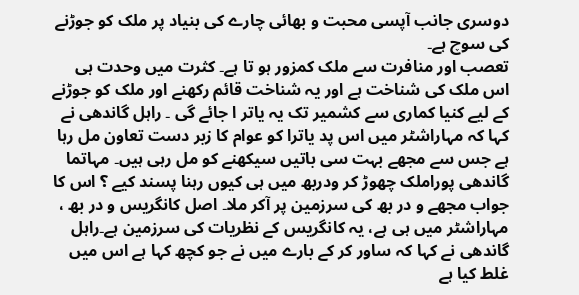دوسری جانب آپسی محبت و بھائی چارے کی بنیاد پر ملک کو جوڑنے کی سوچ ہے۔
تعصب اور منافرت سے ملک کمزور ہو تا ہے۔ کثرت میں وحدت ہی اس ملک کی شناخت ہے اور یہ شناخت قائم رکھنے اور ملک کو جوڑنے کے لیے کنیا کماری سے کشمیر تک یہ یاتر ا جائے گی ۔ راہل گاندھی نے کہا کہ مہاراشٹر میں اس پد یاترا کو عوام کا زبر دست تعاون مل رہا ہے جس سے مجھے بہت سی باتیں سیکھنے کو مل رہی ہیں۔ مہاتما گاندھی پوراملک چھوڑ کر ودربھ میں ہی کیوں رہنا پسند کیے ؟ اس کا جواب مجھے و در بھ کی سرزمین پر آکر ملا۔ اصل کانگریس و در بھ ، مہاراشٹر میں ہی ہے، یہ کانگریس کے نظریات کی سرزمین ہے۔راہل گاندھی نے کہا کہ ساور کر کے بارے میں نے جو کچھ کہا ہے اس میں غلط کیا ہے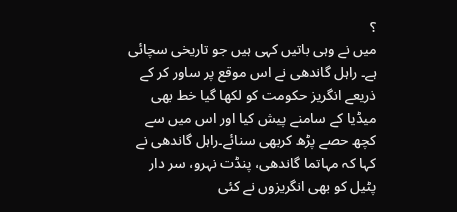؟
میں نے وہی باتیں کہی ہیں جو تاریخی سچائی ہے۔ راہل گاندھی نے اس موقع پر ساور کر کے ذریعے انگریز حکومت کو لکھا گیا خط بھی میڈیا کے سامنے پیش کیا اور اس میں سے کچھ حصے پڑھ کربھی سنائے۔راہل گاندھی نے کہا کہ مہاتما گاندھی، پنڈت نہرو، سر دار پٹیل کو بھی انگریزوں نے کئی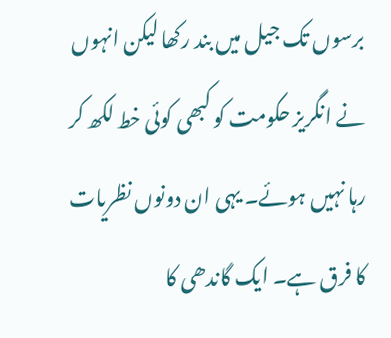برسوں تک جیل میں بند رکھا لیکن انہوں نے انگریز حکومت کو کبھی کوئی خط لکھ کر رہا نہیں ہوئے۔ یہی ان دونوں نظریات کا فرق ہے۔ ایک گاندھی کا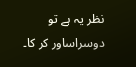نظر یہ ہے تو دوسراساور کر کا۔